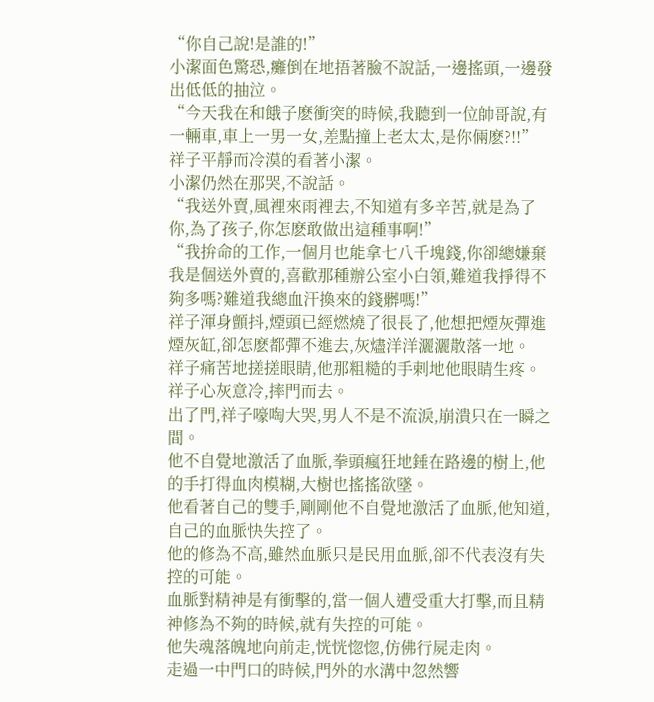“你自己說!是誰的!”
小潔面色驚恐,癱倒在地捂著臉不說話,一邊搖頭,一邊發出低低的抽泣。
“今天我在和餓子麽衝突的時候,我聽到一位帥哥說,有一輛車,車上一男一女,差點撞上老太太,是你倆麽?!!”
祥子平靜而冷漠的看著小潔。
小潔仍然在那哭,不說話。
“我送外賣,風裡來雨裡去,不知道有多辛苦,就是為了你,為了孩子,你怎麽敢做出這種事啊!”
“我拚命的工作,一個月也能拿七八千塊錢,你卻總嫌棄我是個送外賣的,喜歡那種辦公室小白領,難道我掙得不夠多嗎?難道我總血汗換來的錢髒嗎!”
祥子渾身顫抖,煙頭已經燃燒了很長了,他想把煙灰彈進煙灰缸,卻怎麽都彈不進去,灰燼洋洋灑灑散落一地。
祥子痛苦地搓搓眼睛,他那粗糙的手剌地他眼睛生疼。
祥子心灰意冷,摔門而去。
出了門,祥子嚎啕大哭,男人不是不流淚,崩潰只在一瞬之間。
他不自覺地激活了血脈,拳頭瘋狂地錘在路邊的樹上,他的手打得血肉模糊,大樹也搖搖欲墜。
他看著自己的雙手,剛剛他不自覺地激活了血脈,他知道,自己的血脈快失控了。
他的修為不高,雖然血脈只是民用血脈,卻不代表沒有失控的可能。
血脈對精神是有衝擊的,當一個人遭受重大打擊,而且精神修為不夠的時候,就有失控的可能。
他失魂落魄地向前走,恍恍惚惚,仿佛行屍走肉。
走過一中門口的時候,門外的水溝中忽然響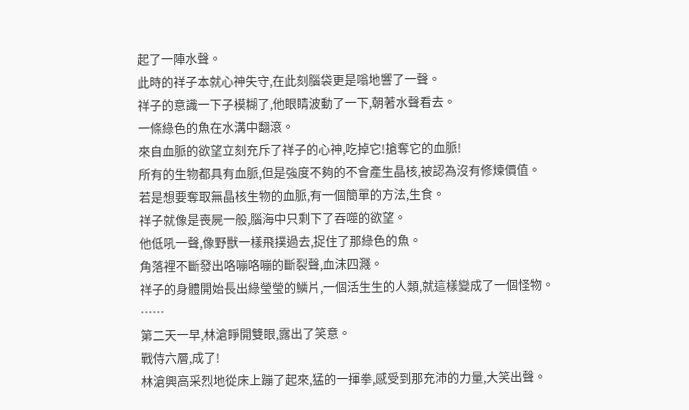起了一陣水聲。
此時的祥子本就心神失守,在此刻腦袋更是嗡地響了一聲。
祥子的意識一下子模糊了,他眼睛波動了一下,朝著水聲看去。
一條綠色的魚在水溝中翻滾。
來自血脈的欲望立刻充斥了祥子的心神,吃掉它!搶奪它的血脈!
所有的生物都具有血脈,但是強度不夠的不會產生晶核,被認為沒有修煉價值。
若是想要奪取無晶核生物的血脈,有一個簡單的方法,生食。
祥子就像是喪屍一般,腦海中只剩下了吞噬的欲望。
他低吼一聲,像野獸一樣飛撲過去,捉住了那綠色的魚。
角落裡不斷發出咯嘣咯嘣的斷裂聲,血沫四濺。
祥子的身體開始長出綠瑩瑩的鱗片,一個活生生的人類,就這樣變成了一個怪物。
……
第二天一早,林滄睜開雙眼,露出了笑意。
戰侍六層,成了!
林滄興高采烈地從床上蹦了起來,猛的一揮拳,感受到那充沛的力量,大笑出聲。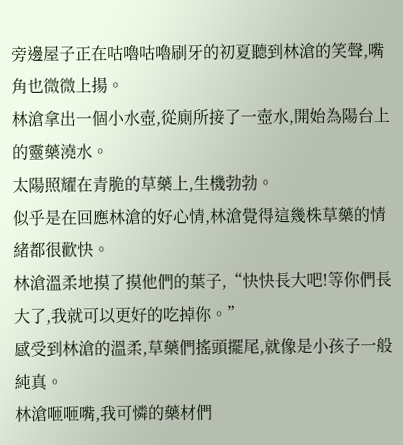旁邊屋子正在咕嚕咕嚕刷牙的初夏聽到林滄的笑聲,嘴角也微微上揚。
林滄拿出一個小水壺,從廁所接了一壺水,開始為陽台上的靈藥澆水。
太陽照耀在青脆的草藥上,生機勃勃。
似乎是在回應林滄的好心情,林滄覺得這幾株草藥的情緒都很歡快。
林滄溫柔地摸了摸他們的葉子,“快快長大吧!等你們長大了,我就可以更好的吃掉你。”
感受到林滄的溫柔,草藥們搖頭擺尾,就像是小孩子一般純真。
林滄咂咂嘴,我可憐的藥材們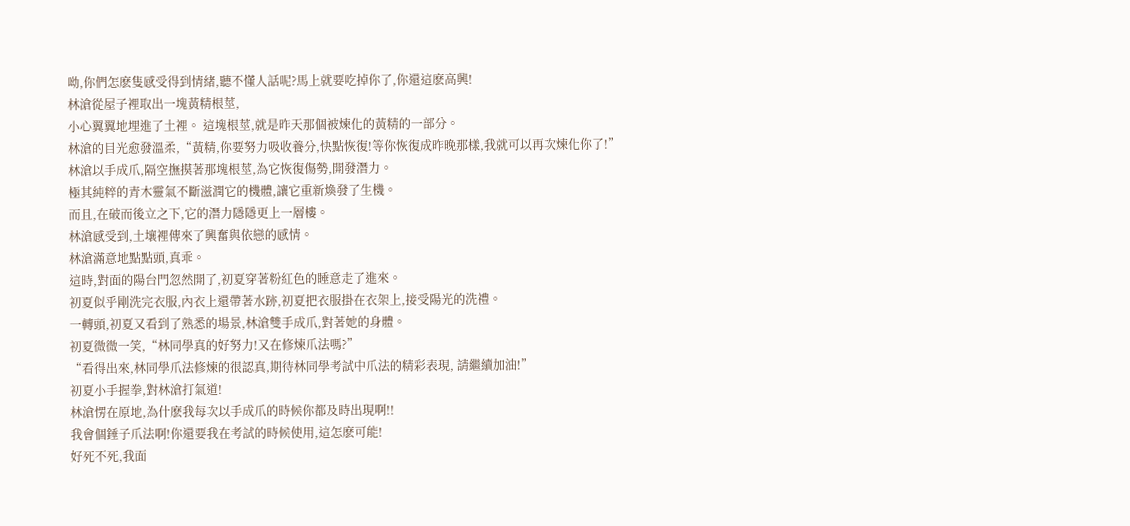呦,你們怎麽隻感受得到情緒,聽不懂人話呢?馬上就要吃掉你了,你還這麽高興!
林滄從屋子裡取出一塊黃精根莖,
小心翼翼地埋進了土裡。 這塊根莖,就是昨天那個被煉化的黃精的一部分。
林滄的目光愈發溫柔,“黃精,你要努力吸收養分,快點恢復!等你恢復成昨晚那樣,我就可以再次煉化你了!”
林滄以手成爪,隔空撫摸著那塊根莖,為它恢復傷勢,開發潛力。
極其純粹的青木靈氣不斷滋潤它的機體,讓它重新煥發了生機。
而且,在破而後立之下,它的潛力隱隱更上一層樓。
林滄感受到,土壤裡傳來了興奮與依戀的感情。
林滄滿意地點點頭,真乖。
這時,對面的陽台門忽然開了,初夏穿著粉紅色的睡意走了進來。
初夏似乎剛洗完衣服,內衣上還帶著水跡,初夏把衣服掛在衣架上,接受陽光的洗禮。
一轉頭,初夏又看到了熟悉的場景,林滄雙手成爪,對著她的身體。
初夏微微一笑,“林同學真的好努力!又在修煉爪法嗎?”
“看得出來,林同學爪法修煉的很認真,期待林同學考試中爪法的精彩表現, 請繼續加油!”
初夏小手握拳,對林滄打氣道!
林滄愣在原地,為什麽我每次以手成爪的時候你都及時出現啊!!
我會個錘子爪法啊!你還要我在考試的時候使用,這怎麽可能!
好死不死,我面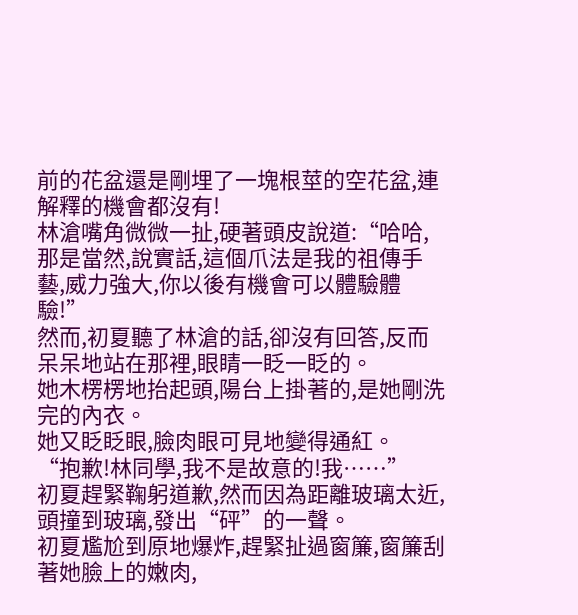前的花盆還是剛埋了一塊根莖的空花盆,連解釋的機會都沒有!
林滄嘴角微微一扯,硬著頭皮說道:“哈哈,那是當然,說實話,這個爪法是我的祖傳手藝,威力強大,你以後有機會可以體驗體驗!”
然而,初夏聽了林滄的話,卻沒有回答,反而呆呆地站在那裡,眼睛一眨一眨的。
她木楞楞地抬起頭,陽台上掛著的,是她剛洗完的內衣。
她又眨眨眼,臉肉眼可見地變得通紅。
“抱歉!林同學,我不是故意的!我……”
初夏趕緊鞠躬道歉,然而因為距離玻璃太近,頭撞到玻璃,發出“砰”的一聲。
初夏尷尬到原地爆炸,趕緊扯過窗簾,窗簾刮著她臉上的嫩肉,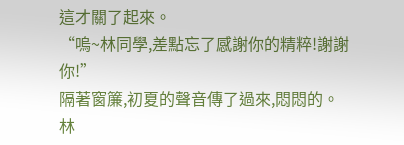這才關了起來。
“嗚~林同學,差點忘了感謝你的精粹!謝謝你!”
隔著窗簾,初夏的聲音傳了過來,悶悶的。
林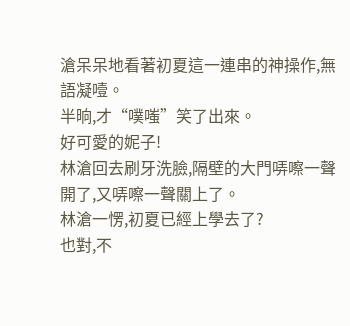滄呆呆地看著初夏這一連串的神操作,無語凝噎。
半晌,才“噗嗤”笑了出來。
好可愛的妮子!
林滄回去刷牙洗臉,隔壁的大門哢嚓一聲開了,又哢嚓一聲關上了。
林滄一愣,初夏已經上學去了?
也對,不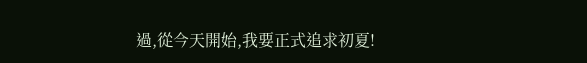過,從今天開始,我要正式追求初夏!